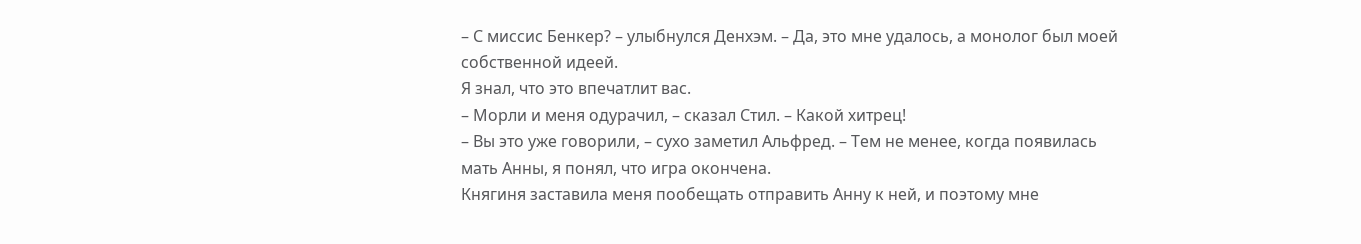– С миссис Бенкер? – улыбнулся Денхэм. – Да, это мне удалось, а монолог был моей собственной идеей.
Я знал, что это впечатлит вас.
– Морли и меня одурачил, – сказал Стил. – Какой хитрец!
– Вы это уже говорили, – сухо заметил Альфред. – Тем не менее, когда появилась мать Анны, я понял, что игра окончена.
Княгиня заставила меня пообещать отправить Анну к ней, и поэтому мне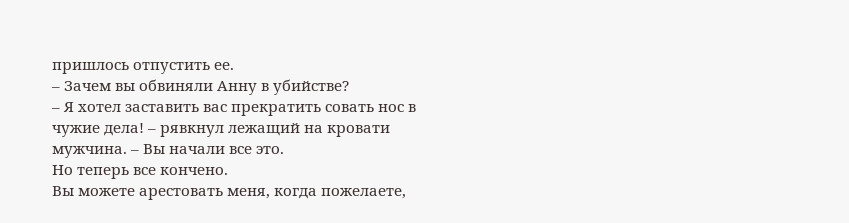пришлось отпустить ее.
– Зачем вы обвиняли Анну в убийстве?
– Я хотел заставить вас прекратить совать нос в чужие дела! – рявкнул лежащий на кровати мужчина. – Вы начали все это.
Но теперь все кончено.
Вы можете арестовать меня, когда пожелаете,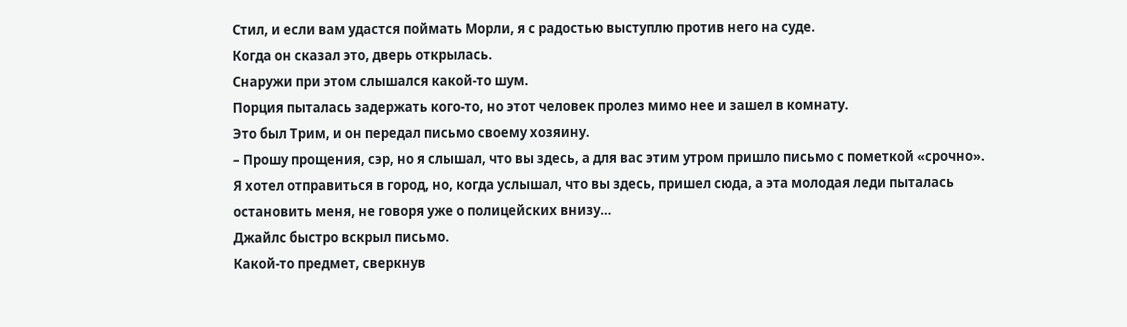Стил, и если вам удастся поймать Морли, я с радостью выступлю против него на суде.
Когда он сказал это, дверь открылась.
Снаружи при этом слышался какой-то шум.
Порция пыталась задержать кого-то, но этот человек пролез мимо нее и зашел в комнату.
Это был Трим, и он передал письмо своему хозяину.
– Прошу прощения, сэр, но я слышал, что вы здесь, а для вас этим утром пришло письмо с пометкой «срочно».
Я хотел отправиться в город, но, когда услышал, что вы здесь, пришел сюда, а эта молодая леди пыталась остановить меня, не говоря уже о полицейских внизу…
Джайлс быстро вскрыл письмо.
Какой-то предмет, сверкнув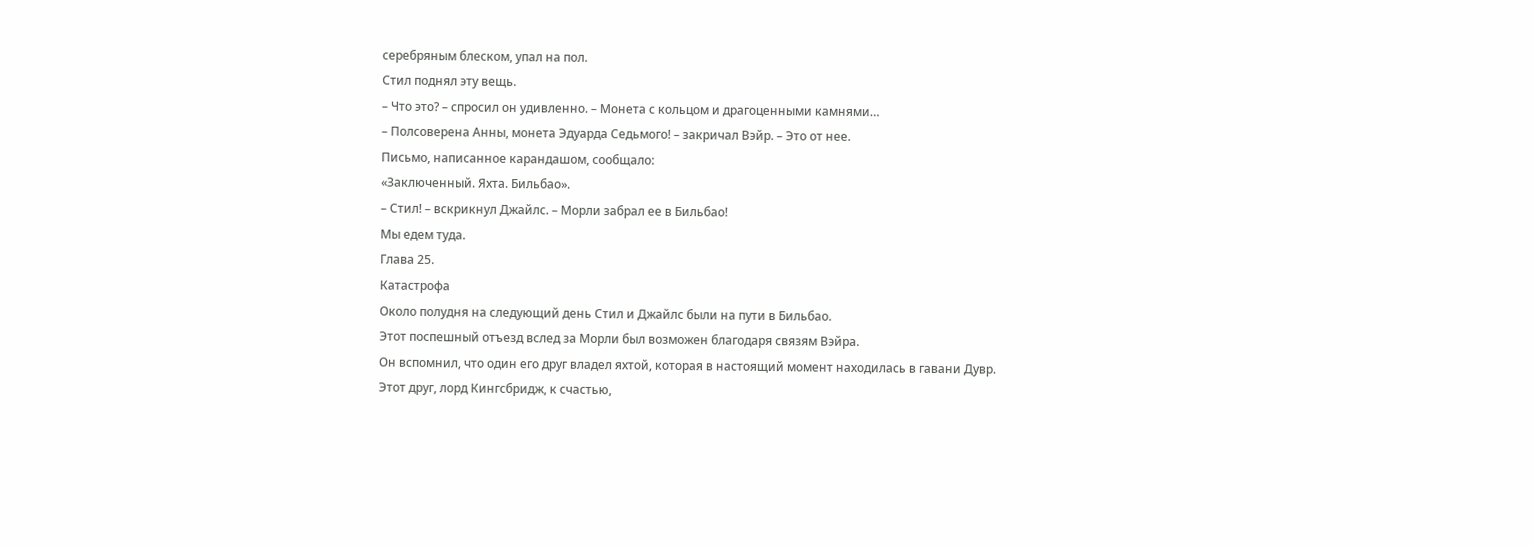серебряным блеском, упал на пол.
Стил поднял эту вещь.
– Что это? – спросил он удивленно. – Монета с кольцом и драгоценными камнями…
– Полсоверена Анны, монета Эдуарда Седьмого! – закричал Вэйр. – Это от нее.
Письмо, написанное карандашом, сообщало:
«Заключенный. Яхта. Бильбао».
– Стил! – вскрикнул Джайлс. – Морли забрал ее в Бильбао!
Мы едем туда.
Глава 25.
Катастрофа
Около полудня на следующий день Стил и Джайлс были на пути в Бильбао.
Этот поспешный отъезд вслед за Морли был возможен благодаря связям Вэйра.
Он вспомнил, что один его друг владел яхтой, которая в настоящий момент находилась в гавани Дувр.
Этот друг, лорд Кингсбридж, к счастью,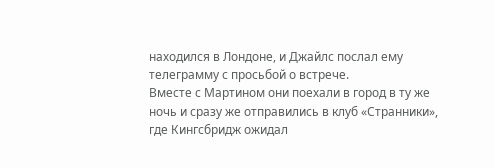находился в Лондоне, и Джайлс послал ему телеграмму с просьбой о встрече.
Вместе с Мартином они поехали в город в ту же ночь и сразу же отправились в клуб «Странники», где Кингсбридж ожидал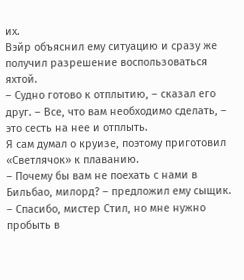их.
Вэйр объяснил ему ситуацию и сразу же получил разрешение воспользоваться яхтой.
– Судно готово к отплытию, – сказал его друг. – Все, что вам необходимо сделать, – это сесть на нее и отплыть.
Я сам думал о круизе, поэтому приготовил «Светлячок» к плаванию.
– Почему бы вам не поехать с нами в Бильбао, милорд? – предложил ему сыщик.
– Спасибо, мистер Стил, но мне нужно пробыть в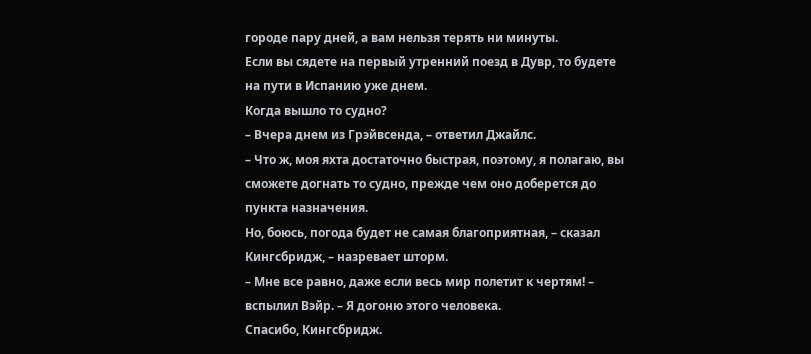городе пару дней, а вам нельзя терять ни минуты.
Если вы сядете на первый утренний поезд в Дувр, то будете на пути в Испанию уже днем.
Когда вышло то судно?
– Вчера днем из Грэйвсенда, – ответил Джайлс.
– Что ж, моя яхта достаточно быстрая, поэтому, я полагаю, вы сможете догнать то судно, прежде чем оно доберется до пункта назначения.
Но, боюсь, погода будет не самая благоприятная, – сказал Кингсбридж, – назревает шторм.
– Мне все равно, даже если весь мир полетит к чертям! – вспылил Вэйр. – Я догоню этого человека.
Спасибо, Кингсбридж.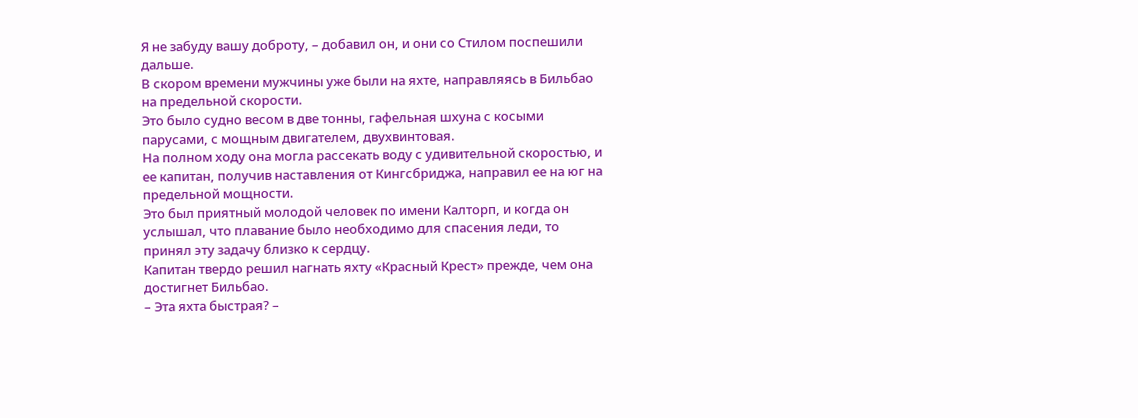Я не забуду вашу доброту, – добавил он, и они со Стилом поспешили дальше.
В скором времени мужчины уже были на яхте, направляясь в Бильбао на предельной скорости.
Это было судно весом в две тонны, гафельная шхуна с косыми парусами, с мощным двигателем, двухвинтовая.
На полном ходу она могла рассекать воду с удивительной скоростью, и ее капитан, получив наставления от Кингсбриджа, направил ее на юг на предельной мощности.
Это был приятный молодой человек по имени Калторп, и когда он услышал, что плавание было необходимо для спасения леди, то принял эту задачу близко к сердцу.
Капитан твердо решил нагнать яхту «Красный Крест» прежде, чем она достигнет Бильбао.
– Эта яхта быстрая? –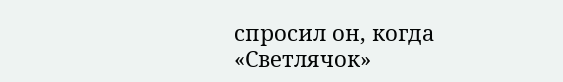спросил он, когда «Светлячок»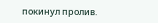покинул пролив.